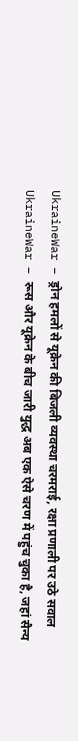UkraineWar – ड्रोन हमलों से यूक्रेन की बिजली व्यवस्था चरमराई, रक्षा प्रणाली पर उठे सवाल
UkraineWar – रूस और यूक्रेन के बीच जारी युद्ध अब एक ऐसे चरण में पहुंच चुका है, जहां सैन्य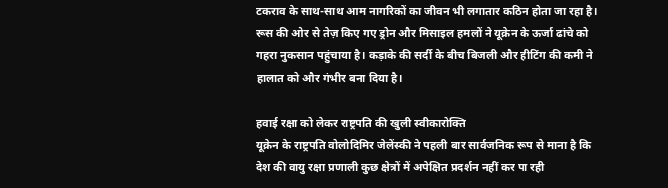टकराव के साथ-साथ आम नागरिकों का जीवन भी लगातार कठिन होता जा रहा है। रूस की ओर से तेज़ किए गए ड्रोन और मिसाइल हमलों ने यूक्रेन के ऊर्जा ढांचे को गहरा नुकसान पहुंचाया है। कड़ाके की सर्दी के बीच बिजली और हीटिंग की कमी ने हालात को और गंभीर बना दिया है।

हवाई रक्षा को लेकर राष्ट्रपति की खुली स्वीकारोक्ति
यूक्रेन के राष्ट्रपति वोलोदिमिर जेलेंस्की ने पहली बार सार्वजनिक रूप से माना है कि देश की वायु रक्षा प्रणाली कुछ क्षेत्रों में अपेक्षित प्रदर्शन नहीं कर पा रही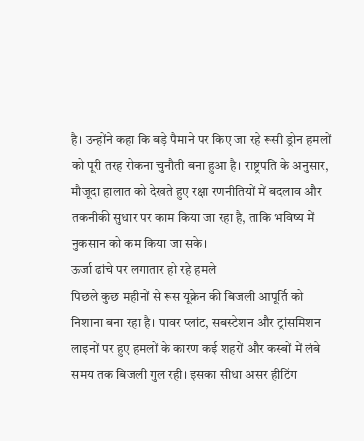है। उन्होंने कहा कि बड़े पैमाने पर किए जा रहे रूसी ड्रोन हमलों को पूरी तरह रोकना चुनौती बना हुआ है। राष्ट्रपति के अनुसार, मौजूदा हालात को देखते हुए रक्षा रणनीतियों में बदलाव और तकनीकी सुधार पर काम किया जा रहा है, ताकि भविष्य में नुकसान को कम किया जा सके।
ऊर्जा ढांचे पर लगातार हो रहे हमले
पिछले कुछ महीनों से रूस यूक्रेन की बिजली आपूर्ति को निशाना बना रहा है। पावर प्लांट, सबस्टेशन और ट्रांसमिशन लाइनों पर हुए हमलों के कारण कई शहरों और कस्बों में लंबे समय तक बिजली गुल रही। इसका सीधा असर हीटिंग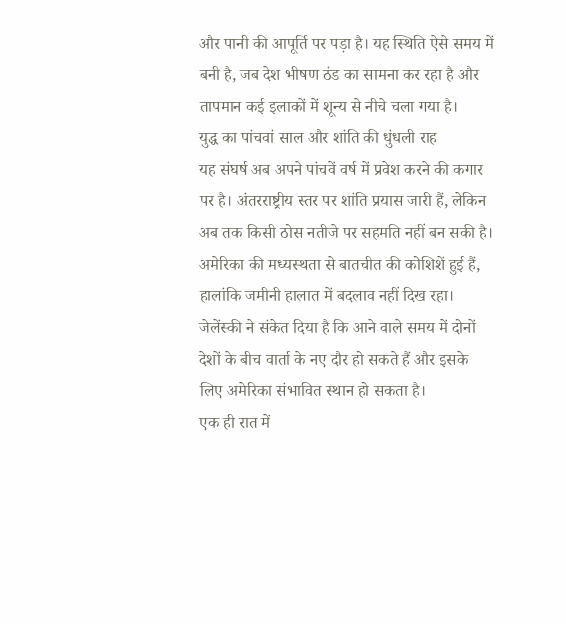और पानी की आपूर्ति पर पड़ा है। यह स्थिति ऐसे समय में बनी है, जब देश भीषण ठंड का सामना कर रहा है और तापमान कई इलाकों में शून्य से नीचे चला गया है।
युद्ध का पांचवां साल और शांति की धुंधली राह
यह संघर्ष अब अपने पांचवें वर्ष में प्रवेश करने की कगार पर है। अंतरराष्ट्रीय स्तर पर शांति प्रयास जारी हैं, लेकिन अब तक किसी ठोस नतीजे पर सहमति नहीं बन सकी है। अमेरिका की मध्यस्थता से बातचीत की कोशिशें हुई हैं, हालांकि जमीनी हालात में बदलाव नहीं दिख रहा। जेलेंस्की ने संकेत दिया है कि आने वाले समय में दोनों देशों के बीच वार्ता के नए दौर हो सकते हैं और इसके लिए अमेरिका संभावित स्थान हो सकता है।
एक ही रात में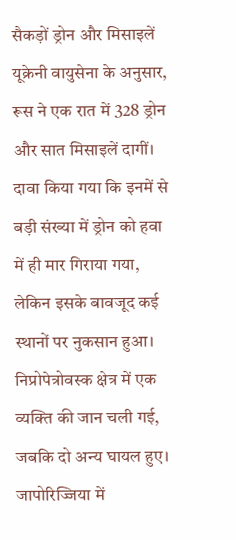सैकड़ों ड्रोन और मिसाइलें
यूक्रेनी वायुसेना के अनुसार, रूस ने एक रात में 328 ड्रोन और सात मिसाइलें दागीं। दावा किया गया कि इनमें से बड़ी संख्या में ड्रोन को हवा में ही मार गिराया गया, लेकिन इसके बावजूद कई स्थानों पर नुकसान हुआ। निप्रोपेत्रोवस्क क्षेत्र में एक व्यक्ति की जान चली गई, जबकि दो अन्य घायल हुए। जापोरिज्जिया में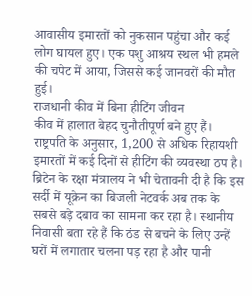आवासीय इमारतों को नुकसान पहुंचा और कई लोग घायल हुए। एक पशु आश्रय स्थल भी हमले की चपेट में आया, जिससे कई जानवरों की मौत हुई।
राजधानी कीव में बिना हीटिंग जीवन
कीव में हालात बेहद चुनौतीपूर्ण बने हुए हैं। राष्ट्रपति के अनुसार, 1,200 से अधिक रिहायशी इमारतों में कई दिनों से हीटिंग की व्यवस्था ठप है। ब्रिटेन के रक्षा मंत्रालय ने भी चेतावनी दी है कि इस सर्दी में यूक्रेन का बिजली नेटवर्क अब तक के सबसे बड़े दबाव का सामना कर रहा है। स्थानीय निवासी बता रहे हैं कि ठंड से बचने के लिए उन्हें घरों में लगातार चलना पड़ रहा है और पानी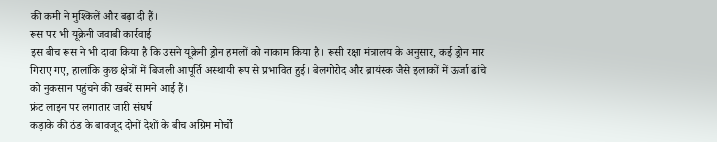की कमी ने मुश्किलें और बढ़ा दी हैं।
रूस पर भी यूक्रेनी जवाबी कार्रवाई
इस बीच रूस ने भी दावा किया है कि उसने यूक्रेनी ड्रोन हमलों को नाकाम किया है। रूसी रक्षा मंत्रालय के अनुसार, कई ड्रोन मार गिराए गए, हालांकि कुछ क्षेत्रों में बिजली आपूर्ति अस्थायी रूप से प्रभावित हुई। बेलगोरोद और ब्रायंस्क जैसे इलाकों में ऊर्जा ढांचे को नुकसान पहुंचने की खबरें सामने आई हैं।
फ्रंट लाइन पर लगातार जारी संघर्ष
कड़ाके की ठंड के बावजूद दोनों देशों के बीच अग्रिम मोर्चों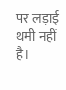पर लड़ाई थमी नहीं है।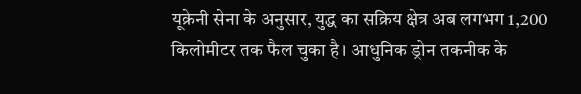यूक्रेनी सेना के अनुसार, युद्ध का सक्रिय क्षेत्र अब लगभग 1,200 किलोमीटर तक फैल चुका है। आधुनिक ड्रोन तकनीक के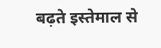बढ़ते इस्तेमाल से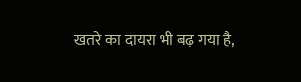खतरे का दायरा भी बढ़ गया है,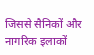जिससे सैनिकों और नागरिक इलाकों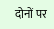दोनों पर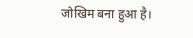जोखिम बना हुआ है।